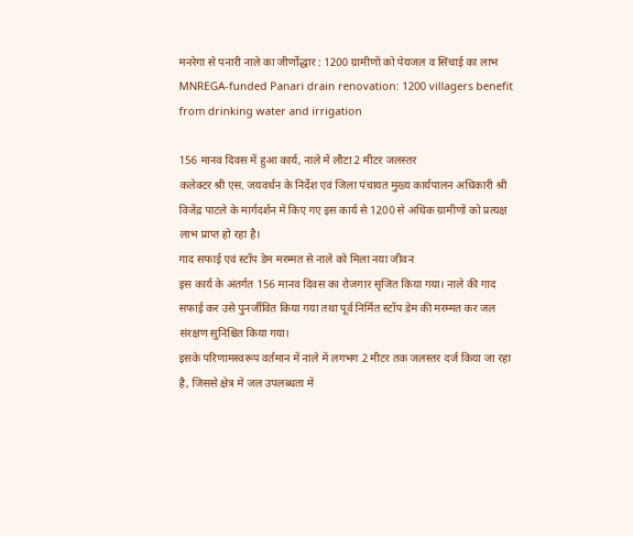मनरेगा से पनारी नाले का जीर्णोद्धार : 1200 ग्रामीणों को पेयजल व सिंचाई का लाभ
MNREGA-funded Panari drain renovation: 1200 villagers benefit from drinking water and irrigation

156 मानव दिवस में हुआ कार्य, नाले में लौटा 2 मीटर जलस्तर
कलेक्टर श्री एस. जयवर्धन के निर्देश एवं जिला पंचायत मुख्य कार्यपालन अधिकारी श्री विजेंद्र पाटले के मार्गदर्शन में किए गए इस कार्य से 1200 से अधिक ग्रामीणों को प्रत्यक्ष लाभ प्राप्त हो रहा है।
गाद सफाई एवं स्टॉप डेम मरम्मत से नाले को मिला नया जीवन
इस कार्य के अंतर्गत 156 मानव दिवस का रोजगार सृजित किया गया। नाले की गाद सफाई कर उसे पुनर्जीवित किया गया तथा पूर्व निर्मित स्टॉप डेम की मरम्मत कर जल संरक्षण सुनिश्चित किया गया।
इसके परिणामस्वरूप वर्तमान में नाले में लगभग 2 मीटर तक जलस्तर दर्ज किया जा रहा है, जिससे क्षेत्र में जल उपलब्धता में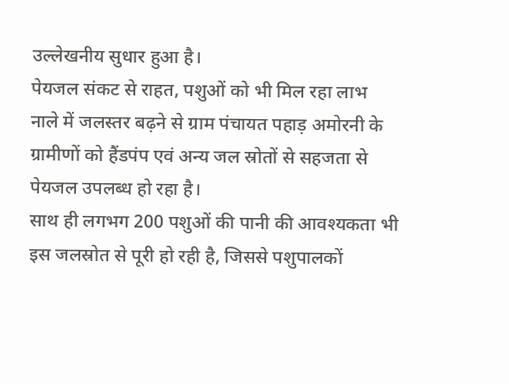उल्लेखनीय सुधार हुआ है।
पेयजल संकट से राहत, पशुओं को भी मिल रहा लाभ
नाले में जलस्तर बढ़ने से ग्राम पंचायत पहाड़ अमोरनी के ग्रामीणों को हैंडपंप एवं अन्य जल स्रोतों से सहजता से पेयजल उपलब्ध हो रहा है।
साथ ही लगभग 200 पशुओं की पानी की आवश्यकता भी इस जलस्रोत से पूरी हो रही है, जिससे पशुपालकों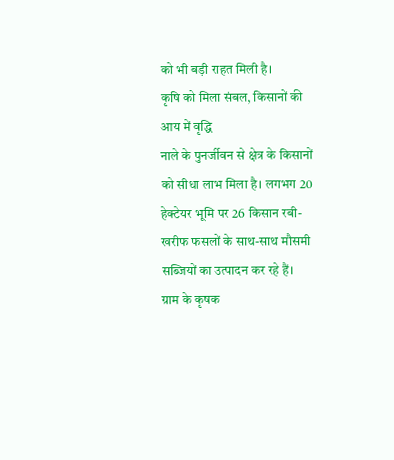को भी बड़ी राहत मिली है।
कृषि को मिला संबल, किसानों की आय में वृद्धि
नाले के पुनर्जीवन से क्षेत्र के किसानों को सीधा लाभ मिला है। लगभग 20 हेक्टेयर भूमि पर 26 किसान रबी-खरीफ फसलों के साथ-साथ मौसमी सब्जियों का उत्पादन कर रहे हैं।
ग्राम के कृषक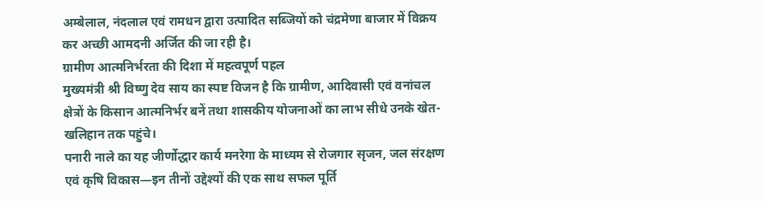अम्बेलाल, नंदलाल एवं रामधन द्वारा उत्पादित सब्जियों को चंद्रमेणा बाजार में विक्रय कर अच्छी आमदनी अर्जित की जा रही है।
ग्रामीण आत्मनिर्भरता की दिशा में महत्वपूर्ण पहल
मुख्यमंत्री श्री विष्णु देव साय का स्पष्ट विजन है कि ग्रामीण, आदिवासी एवं वनांचल क्षेत्रों के किसान आत्मनिर्भर बनें तथा शासकीय योजनाओं का लाभ सीधे उनके खेत-खलिहान तक पहुंचे।
पनारी नाले का यह जीर्णोद्धार कार्य मनरेगा के माध्यम से रोजगार सृजन, जल संरक्षण एवं कृषि विकास—इन तीनों उद्देश्यों की एक साथ सफल पूर्ति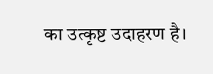का उत्कृष्ट उदाहरण है।